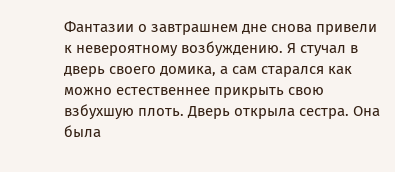Фантазии о завтрашнем дне снова привели к невероятному возбуждению. Я стучал в дверь своего домика, а сам старался как можно естественнее прикрыть свою взбухшую плоть. Дверь открыла сестра. Она была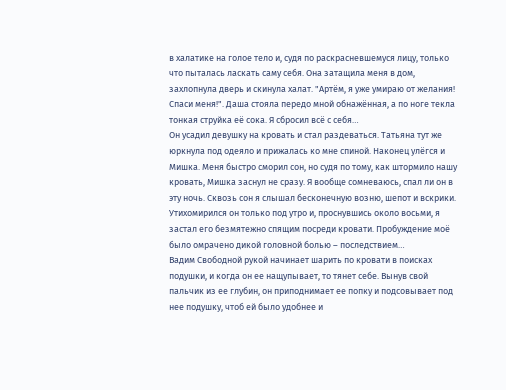в халатике на голое тело и, судя по раскрасневшемуся лицу, только что пыталась ласкать саму себя. Она затащила меня в дом, захлопнула дверь и скинула халат. "Артём, я уже умираю от желания! Спаси меня!". Даша стояла передо мной обнажённая, а по ноге текла тонкая струйка её сока. Я сбросил всё с себя…
Он усадил девушку на кровать и стал раздеваться. Татьяна тут же юркнула под одеяло и прижалась ко мне спиной. Наконец улёгся и Мишка. Меня быстро сморил сон, но судя по тому, как штормило нашу кровать, Мишка заснул не сразу. Я вообще сомневаюсь, спал ли он в эту ночь. Сквозь сон я слышал бесконечную возню, шепот и вскрики. Утихомирился он только под утро и, проснувшись около восьми, я застал его безмятежно спящим посреди кровати. Пробуждение моё было омрачено дикой головной болью – последствием…
Вадим Свободной рукой начинает шарить по кровати в поисках подушки, и когда он ее нащупывает, то тянет себе. Вынув свой пальчик из ее глубин, он приподнимает ее попку и подсовывает под нее подушку, чтоб ей было удобнее и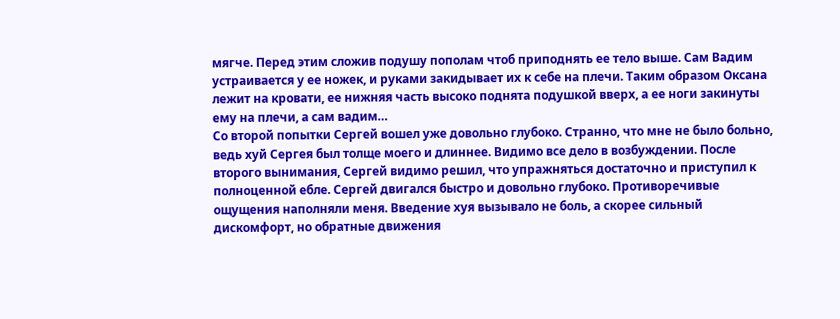мягче. Перед этим сложив подушу пополам чтоб приподнять ее тело выше. Сам Вадим устраивается у ее ножек, и руками закидывает их к себе на плечи. Таким образом Оксана лежит на кровати, ее нижняя часть высоко поднята подушкой вверх, а ее ноги закинуты ему на плечи, а сам вадим…
Со второй попытки Сергей вошел уже довольно глубоко. Странно, что мне не было больно, ведь хуй Сергея был толще моего и длиннее. Видимо все дело в возбуждении. После второго вынимания, Сергей видимо решил, что упражняться достаточно и приступил к полноценной ебле. Сергей двигался быстро и довольно глубоко. Противоречивые ощущения наполняли меня. Введение хуя вызывало не боль, а скорее сильный дискомфорт, но обратные движения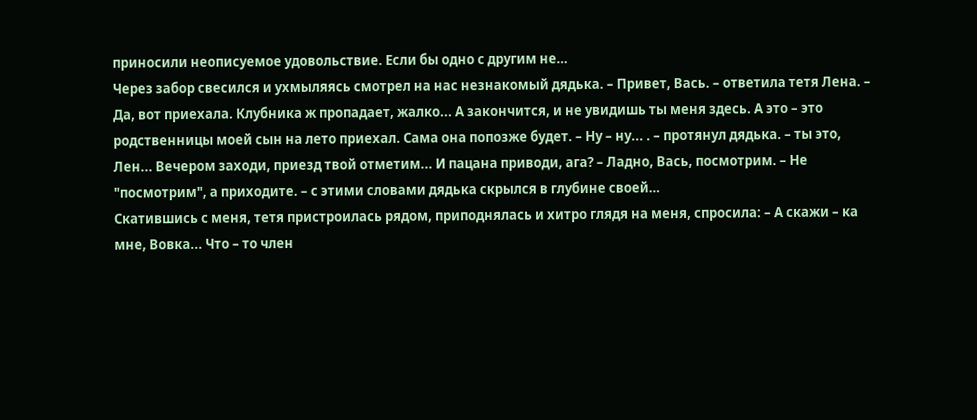приносили неописуемое удовольствие. Если бы одно с другим не…
Через забор свесился и ухмыляясь смотрел на нас незнакомый дядька. – Привет, Вась. – ответила тетя Лена. – Да, вот приехала. Клубника ж пропадает, жалко... А закончится, и не увидишь ты меня здесь. А это – это родственницы моей сын на лето приехал. Сама она попозже будет. – Ну – ну... . – протянул дядька. – ты это, Лен... Вечером заходи, приезд твой отметим... И пацана приводи, ага? – Ладно, Вась, посмотрим. – Не "посмотрим", а приходите. – с этими словами дядька скрылся в глубине своей…
Скатившись с меня, тетя пристроилась рядом, приподнялась и хитро глядя на меня, спросила: – А скажи – ка мне, Вовка... Что – то член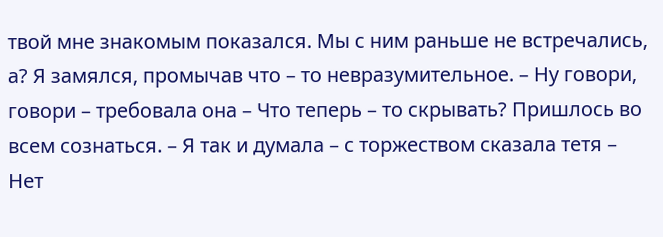твой мне знакомым показался. Мы с ним раньше не встречались, а? Я замялся, промычав что – то невразумительное. – Ну говори, говори – требовала она – Что теперь – то скрывать? Пришлось во всем сознаться. – Я так и думала – с торжеством сказала тетя – Нет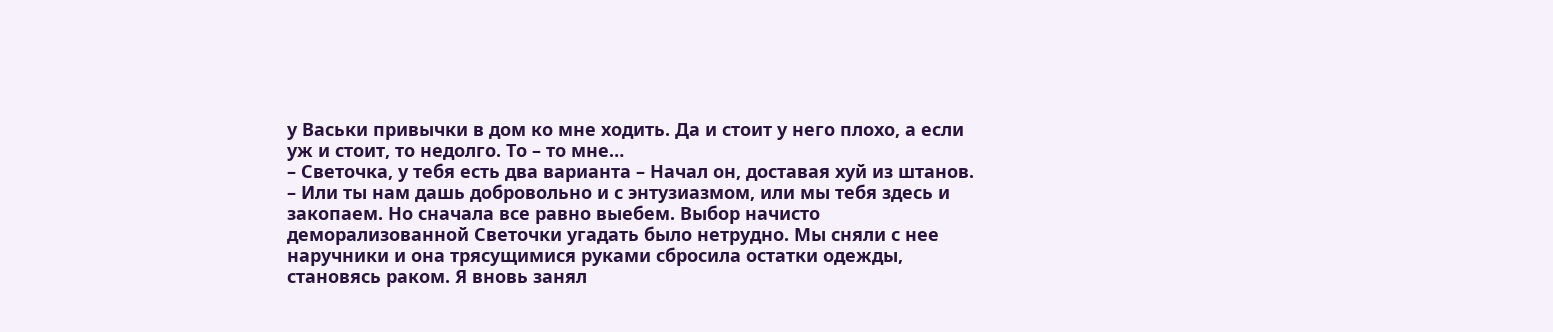у Васьки привычки в дом ко мне ходить. Да и стоит у него плохо, а если уж и стоит, то недолго. То – то мне…
– Светочка, у тебя есть два варианта – Начал он, доставая хуй из штанов. – Или ты нам дашь добровольно и с энтузиазмом, или мы тебя здесь и закопаем. Но сначала все равно выебем. Выбор начисто деморализованной Светочки угадать было нетрудно. Мы сняли с нее наручники и она трясущимися руками сбросила остатки одежды, становясь раком. Я вновь занял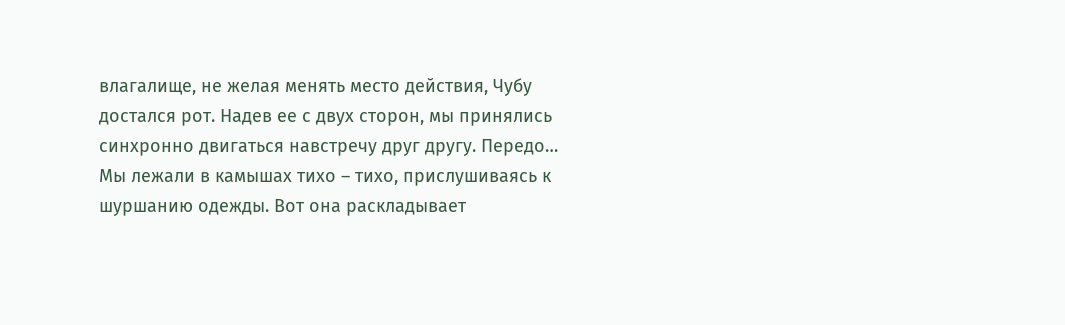влагалище, не желая менять место действия, Чубу достался рот. Надев ее с двух сторон, мы принялись синхронно двигаться навстречу друг другу. Передо…
Мы лежали в камышах тихо – тихо, прислушиваясь к шуршанию одежды. Вот она раскладывает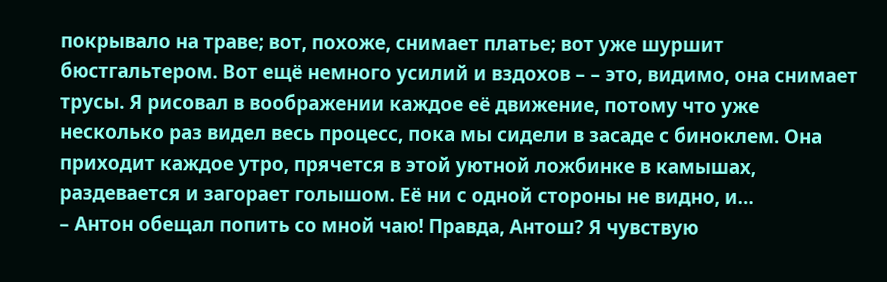покрывало на траве; вот, похоже, снимает платье; вот уже шуршит бюстгальтером. Вот ещё немного усилий и вздохов – – это, видимо, она снимает трусы. Я рисовал в воображении каждое её движение, потому что уже несколько раз видел весь процесс, пока мы сидели в засаде с биноклем. Она приходит каждое утро, прячется в этой уютной ложбинке в камышах, раздевается и загорает голышом. Её ни с одной стороны не видно, и…
– Антон обещал попить со мной чаю! Правда, Антош? Я чувствую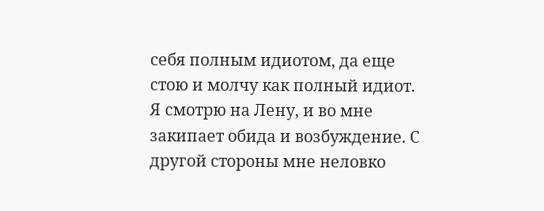себя полным идиотом, да еще стою и молчу как полный идиот. Я смотрю на Лену, и во мне закипает обида и возбуждение. С другой стороны мне неловко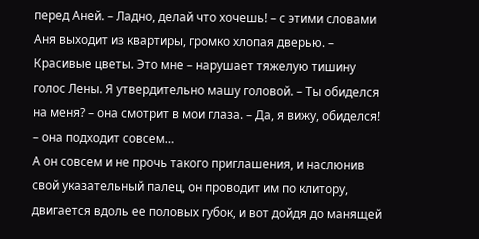перед Аней. – Ладно, делай что хочешь! – с этими словами Аня выходит из квартиры, громко хлопая дверью. – Красивые цветы. Это мне – нарушает тяжелую тишину голос Лены. Я утвердительно машу головой. – Ты обиделся на меня? – она смотрит в мои глаза. – Да, я вижу, обиделся! – она подходит совсем…
А он совсем и не прочь такого приглашения, и наслюнив свой указательный палец, он проводит им по клитору, двигается вдоль ее половых губок, и вот дойдя до манящей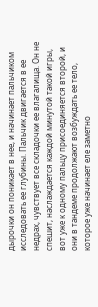дырочки он поникает в нее, и начинает пальчиком исследовать ее глубины. Пальчик двигается в ее недрах, чувствует все складочки ее влагалища. Он не спешит, наслаждается каждой минутой такой игры, вот уже к одному пальцу присоединяется второй, и они в тандеме продолжают возбуждать ее тело, которое уже начинает еле заметно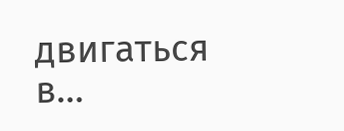двигаться в…